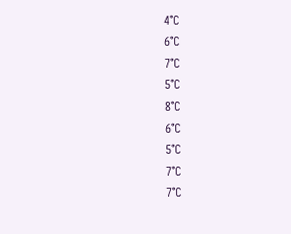4℃
6℃
7℃
5℃
8℃
6℃
5℃
7℃
7℃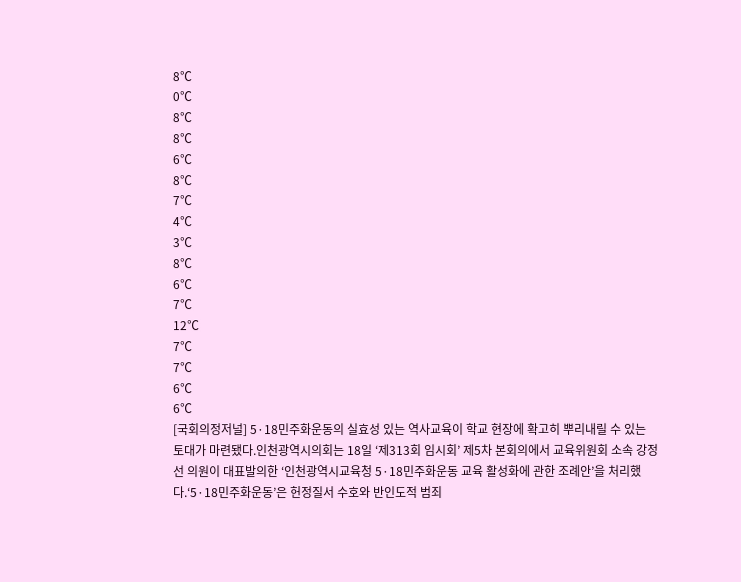8℃
0℃
8℃
8℃
6℃
8℃
7℃
4℃
3℃
8℃
6℃
7℃
12℃
7℃
7℃
6℃
6℃
[국회의정저널] 5·18민주화운동의 실효성 있는 역사교육이 학교 현장에 확고히 뿌리내릴 수 있는 토대가 마련됐다.인천광역시의회는 18일 ‘제313회 임시회’ 제5차 본회의에서 교육위원회 소속 강정선 의원이 대표발의한 ‘인천광역시교육청 5·18민주화운동 교육 활성화에 관한 조례안’을 처리했다.‘5·18민주화운동’은 헌정질서 수호와 반인도적 범죄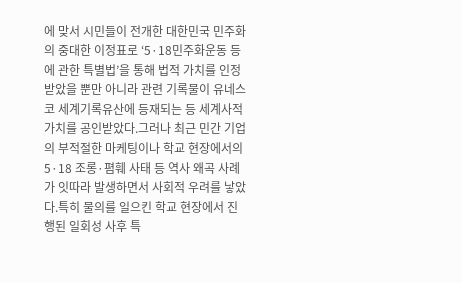에 맞서 시민들이 전개한 대한민국 민주화의 중대한 이정표로 ‘5·18민주화운동 등에 관한 특별법’을 통해 법적 가치를 인정받았을 뿐만 아니라 관련 기록물이 유네스코 세계기록유산에 등재되는 등 세계사적 가치를 공인받았다.그러나 최근 민간 기업의 부적절한 마케팅이나 학교 현장에서의 5·18 조롱·폄훼 사태 등 역사 왜곡 사례가 잇따라 발생하면서 사회적 우려를 낳았다.특히 물의를 일으킨 학교 현장에서 진행된 일회성 사후 특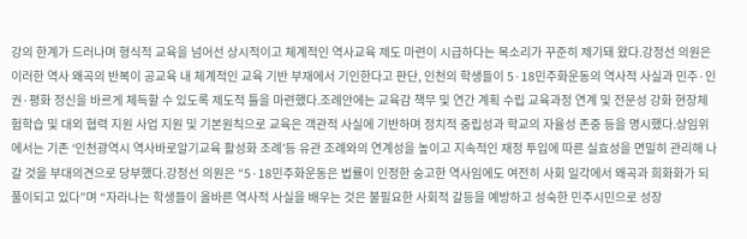강의 한계가 드러나며 형식적 교육을 넘어선 상시적이고 체계적인 역사교육 제도 마련이 시급하다는 목소리가 꾸준히 제기돼 왔다.강정선 의원은 이러한 역사 왜곡의 반복이 공교육 내 체계적인 교육 기반 부재에서 기인한다고 판단, 인천의 학생들이 5·18민주화운동의 역사적 사실과 민주·인권·평화 정신을 바르게 체득할 수 있도록 제도적 틀을 마련했다.조례안에는 교육감 책무 및 연간 계획 수립 교육과정 연계 및 전문성 강화 현장체험학습 및 대외 협력 지원 사업 지원 및 기본원칙으로 교육은 객관적 사실에 기반하며 정치적 중립성과 학교의 자율성 존중 등을 명시했다.상임위에서는 기존 ‘인천광역시 역사바로알기교육 활성화 조례’등 유관 조례와의 연계성을 높이고 지속적인 재정 투입에 따른 실효성을 면밀히 관리해 나갈 것을 부대의견으로 당부했다.강정선 의원은 “5·18민주화운동은 법률이 인정한 숭고한 역사임에도 여전히 사회 일각에서 왜곡과 희화화가 되풀이되고 있다”며 “자라나는 학생들이 올바른 역사적 사실을 배우는 것은 불필요한 사회적 갈등을 예방하고 성숙한 민주시민으로 성장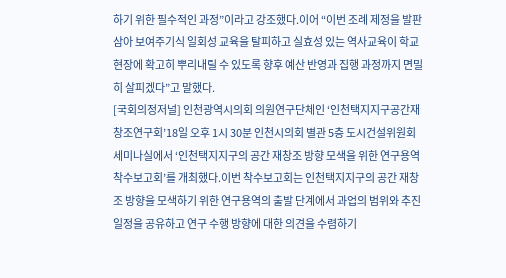하기 위한 필수적인 과정”이라고 강조했다.이어 “이번 조례 제정을 발판 삼아 보여주기식 일회성 교육을 탈피하고 실효성 있는 역사교육이 학교 현장에 확고히 뿌리내릴 수 있도록 향후 예산 반영과 집행 과정까지 면밀히 살피겠다”고 말했다.
[국회의정저널] 인천광역시의회 의원연구단체인 ‘인천택지지구공간재창조연구회’18일 오후 1시 30분 인천시의회 별관 5층 도시건설위원회 세미나실에서 ‘인천택지지구의 공간 재창조 방향 모색을 위한 연구용역 착수보고회’를 개최했다.이번 착수보고회는 인천택지지구의 공간 재창조 방향을 모색하기 위한 연구용역의 출발 단계에서 과업의 범위와 추진일정을 공유하고 연구 수행 방향에 대한 의견을 수렴하기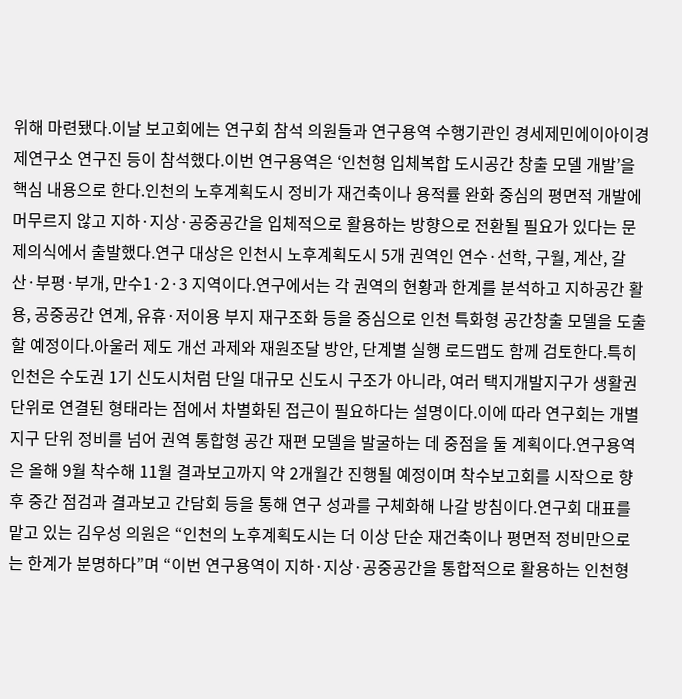위해 마련됐다.이날 보고회에는 연구회 참석 의원들과 연구용역 수행기관인 경세제민에이아이경제연구소 연구진 등이 참석했다.이번 연구용역은 ‘인천형 입체복합 도시공간 창출 모델 개발’을 핵심 내용으로 한다.인천의 노후계획도시 정비가 재건축이나 용적률 완화 중심의 평면적 개발에 머무르지 않고 지하·지상·공중공간을 입체적으로 활용하는 방향으로 전환될 필요가 있다는 문제의식에서 출발했다.연구 대상은 인천시 노후계획도시 5개 권역인 연수·선학, 구월, 계산, 갈산·부평·부개, 만수1·2·3 지역이다.연구에서는 각 권역의 현황과 한계를 분석하고 지하공간 활용, 공중공간 연계, 유휴·저이용 부지 재구조화 등을 중심으로 인천 특화형 공간창출 모델을 도출할 예정이다.아울러 제도 개선 과제와 재원조달 방안, 단계별 실행 로드맵도 함께 검토한다.특히 인천은 수도권 1기 신도시처럼 단일 대규모 신도시 구조가 아니라, 여러 택지개발지구가 생활권 단위로 연결된 형태라는 점에서 차별화된 접근이 필요하다는 설명이다.이에 따라 연구회는 개별 지구 단위 정비를 넘어 권역 통합형 공간 재편 모델을 발굴하는 데 중점을 둘 계획이다.연구용역은 올해 9월 착수해 11월 결과보고까지 약 2개월간 진행될 예정이며 착수보고회를 시작으로 향후 중간 점검과 결과보고 간담회 등을 통해 연구 성과를 구체화해 나갈 방침이다.연구회 대표를 맡고 있는 김우성 의원은 “인천의 노후계획도시는 더 이상 단순 재건축이나 평면적 정비만으로는 한계가 분명하다”며 “이번 연구용역이 지하·지상·공중공간을 통합적으로 활용하는 인천형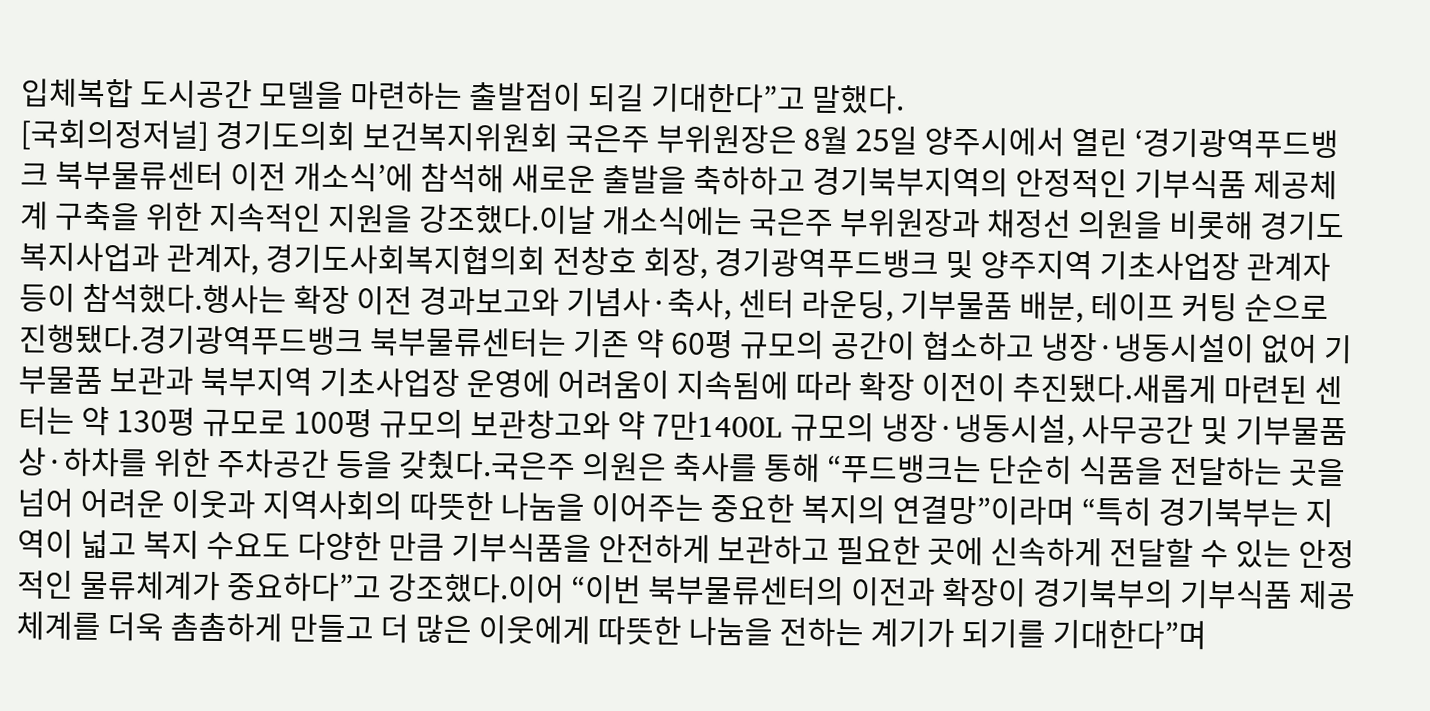입체복합 도시공간 모델을 마련하는 출발점이 되길 기대한다”고 말했다.
[국회의정저널] 경기도의회 보건복지위원회 국은주 부위원장은 8월 25일 양주시에서 열린 ‘경기광역푸드뱅크 북부물류센터 이전 개소식’에 참석해 새로운 출발을 축하하고 경기북부지역의 안정적인 기부식품 제공체계 구축을 위한 지속적인 지원을 강조했다.이날 개소식에는 국은주 부위원장과 채정선 의원을 비롯해 경기도 복지사업과 관계자, 경기도사회복지협의회 전창호 회장, 경기광역푸드뱅크 및 양주지역 기초사업장 관계자 등이 참석했다.행사는 확장 이전 경과보고와 기념사·축사, 센터 라운딩, 기부물품 배분, 테이프 커팅 순으로 진행됐다.경기광역푸드뱅크 북부물류센터는 기존 약 60평 규모의 공간이 협소하고 냉장·냉동시설이 없어 기부물품 보관과 북부지역 기초사업장 운영에 어려움이 지속됨에 따라 확장 이전이 추진됐다.새롭게 마련된 센터는 약 130평 규모로 100평 규모의 보관창고와 약 7만1400L 규모의 냉장·냉동시설, 사무공간 및 기부물품 상·하차를 위한 주차공간 등을 갖췄다.국은주 의원은 축사를 통해 “푸드뱅크는 단순히 식품을 전달하는 곳을 넘어 어려운 이웃과 지역사회의 따뜻한 나눔을 이어주는 중요한 복지의 연결망”이라며 “특히 경기북부는 지역이 넓고 복지 수요도 다양한 만큼 기부식품을 안전하게 보관하고 필요한 곳에 신속하게 전달할 수 있는 안정적인 물류체계가 중요하다”고 강조했다.이어 “이번 북부물류센터의 이전과 확장이 경기북부의 기부식품 제공체계를 더욱 촘촘하게 만들고 더 많은 이웃에게 따뜻한 나눔을 전하는 계기가 되기를 기대한다”며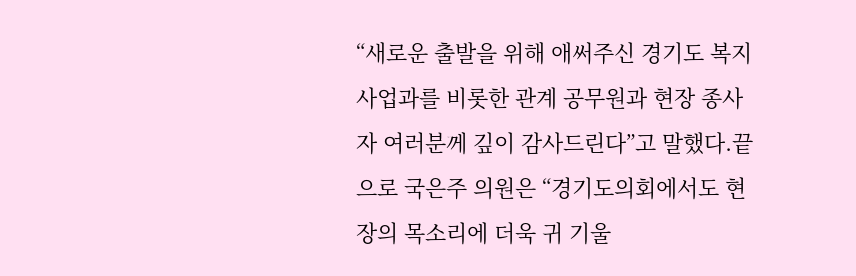“새로운 출발을 위해 애써주신 경기도 복지사업과를 비롯한 관계 공무원과 현장 종사자 여러분께 깊이 감사드린다”고 말했다.끝으로 국은주 의원은 “경기도의회에서도 현장의 목소리에 더욱 귀 기울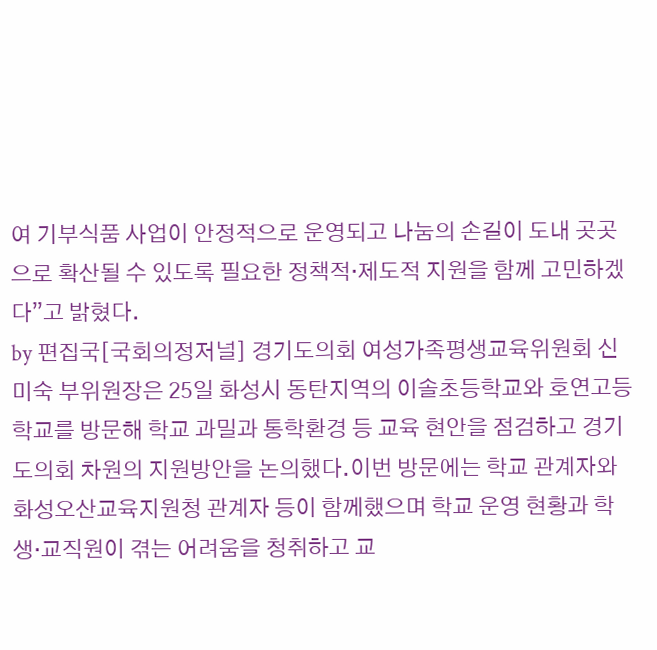여 기부식품 사업이 안정적으로 운영되고 나눔의 손길이 도내 곳곳으로 확산될 수 있도록 필요한 정책적·제도적 지원을 함께 고민하겠다”고 밝혔다.
by 편집국[국회의정저널] 경기도의회 여성가족평생교육위원회 신미숙 부위원장은 25일 화성시 동탄지역의 이솔초등학교와 호연고등학교를 방문해 학교 과밀과 통학환경 등 교육 현안을 점검하고 경기도의회 차원의 지원방안을 논의했다.이번 방문에는 학교 관계자와 화성오산교육지원청 관계자 등이 함께했으며 학교 운영 현황과 학생·교직원이 겪는 어려움을 청취하고 교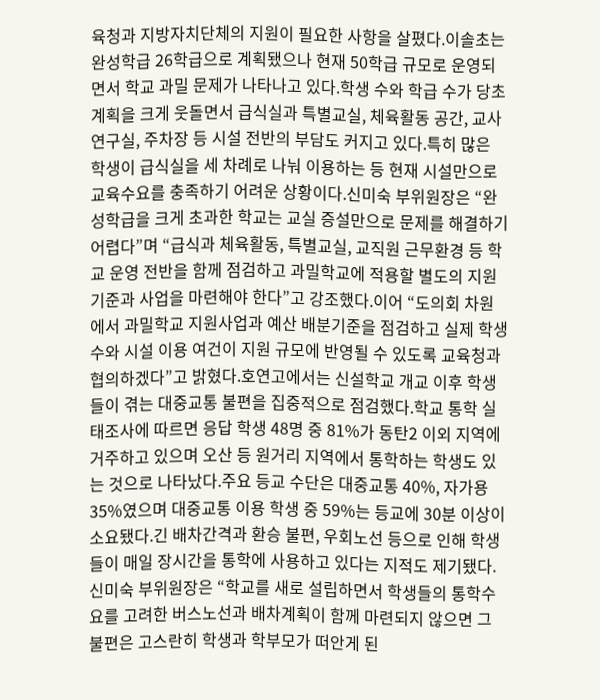육청과 지방자치단체의 지원이 필요한 사항을 살폈다.이솔초는 완성학급 26학급으로 계획됐으나 현재 50학급 규모로 운영되면서 학교 과밀 문제가 나타나고 있다.학생 수와 학급 수가 당초 계획을 크게 웃돌면서 급식실과 특별교실, 체육활동 공간, 교사 연구실, 주차장 등 시설 전반의 부담도 커지고 있다.특히 많은 학생이 급식실을 세 차례로 나눠 이용하는 등 현재 시설만으로 교육수요를 충족하기 어려운 상황이다.신미숙 부위원장은 “완성학급을 크게 초과한 학교는 교실 증설만으로 문제를 해결하기 어렵다”며 “급식과 체육활동, 특별교실, 교직원 근무환경 등 학교 운영 전반을 함께 점검하고 과밀학교에 적용할 별도의 지원기준과 사업을 마련해야 한다”고 강조했다.이어 “도의회 차원에서 과밀학교 지원사업과 예산 배분기준을 점검하고 실제 학생 수와 시설 이용 여건이 지원 규모에 반영될 수 있도록 교육청과 협의하겠다”고 밝혔다.호연고에서는 신설학교 개교 이후 학생들이 겪는 대중교통 불편을 집중적으로 점검했다.학교 통학 실태조사에 따르면 응답 학생 48명 중 81%가 동탄2 이외 지역에 거주하고 있으며 오산 등 원거리 지역에서 통학하는 학생도 있는 것으로 나타났다.주요 등교 수단은 대중교통 40%, 자가용 35%였으며 대중교통 이용 학생 중 59%는 등교에 30분 이상이 소요됐다.긴 배차간격과 환승 불편, 우회노선 등으로 인해 학생들이 매일 장시간을 통학에 사용하고 있다는 지적도 제기됐다.신미숙 부위원장은 “학교를 새로 설립하면서 학생들의 통학수요를 고려한 버스노선과 배차계획이 함께 마련되지 않으면 그 불편은 고스란히 학생과 학부모가 떠안게 된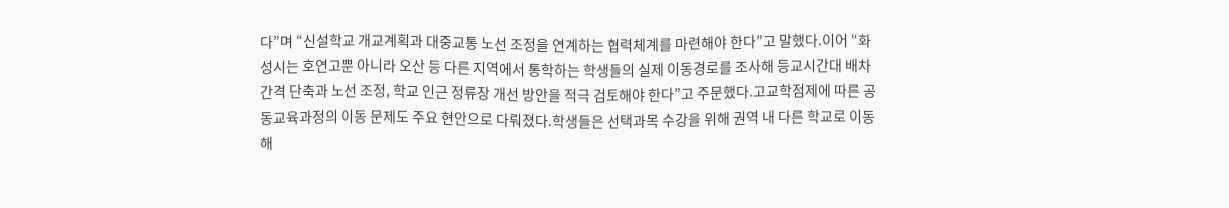다”며 “신설학교 개교계획과 대중교통 노선 조정을 연계하는 협력체계를 마련해야 한다”고 말했다.이어 “화성시는 호연고뿐 아니라 오산 등 다른 지역에서 통학하는 학생들의 실제 이동경로를 조사해 등교시간대 배차간격 단축과 노선 조정, 학교 인근 정류장 개선 방안을 적극 검토해야 한다”고 주문했다.고교학점제에 따른 공동교육과정의 이동 문제도 주요 현안으로 다뤄졌다.학생들은 선택과목 수강을 위해 권역 내 다른 학교로 이동해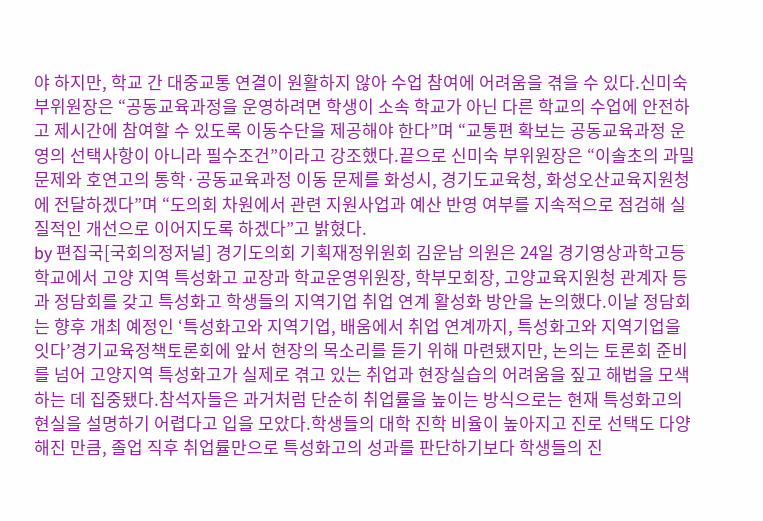야 하지만, 학교 간 대중교통 연결이 원활하지 않아 수업 참여에 어려움을 겪을 수 있다.신미숙 부위원장은 “공동교육과정을 운영하려면 학생이 소속 학교가 아닌 다른 학교의 수업에 안전하고 제시간에 참여할 수 있도록 이동수단을 제공해야 한다”며 “교통편 확보는 공동교육과정 운영의 선택사항이 아니라 필수조건”이라고 강조했다.끝으로 신미숙 부위원장은 “이솔초의 과밀 문제와 호연고의 통학·공동교육과정 이동 문제를 화성시, 경기도교육청, 화성오산교육지원청에 전달하겠다”며 “도의회 차원에서 관련 지원사업과 예산 반영 여부를 지속적으로 점검해 실질적인 개선으로 이어지도록 하겠다”고 밝혔다.
by 편집국[국회의정저널] 경기도의회 기획재정위원회 김운남 의원은 24일 경기영상과학고등학교에서 고양 지역 특성화고 교장과 학교운영위원장, 학부모회장, 고양교육지원청 관계자 등과 정담회를 갖고 특성화고 학생들의 지역기업 취업 연계 활성화 방안을 논의했다.이날 정담회는 향후 개최 예정인 ‘특성화고와 지역기업, 배움에서 취업 연계까지, 특성화고와 지역기업을 잇다’경기교육정책토론회에 앞서 현장의 목소리를 듣기 위해 마련됐지만, 논의는 토론회 준비를 넘어 고양지역 특성화고가 실제로 겪고 있는 취업과 현장실습의 어려움을 짚고 해법을 모색하는 데 집중됐다.참석자들은 과거처럼 단순히 취업률을 높이는 방식으로는 현재 특성화고의 현실을 설명하기 어렵다고 입을 모았다.학생들의 대학 진학 비율이 높아지고 진로 선택도 다양해진 만큼, 졸업 직후 취업률만으로 특성화고의 성과를 판단하기보다 학생들의 진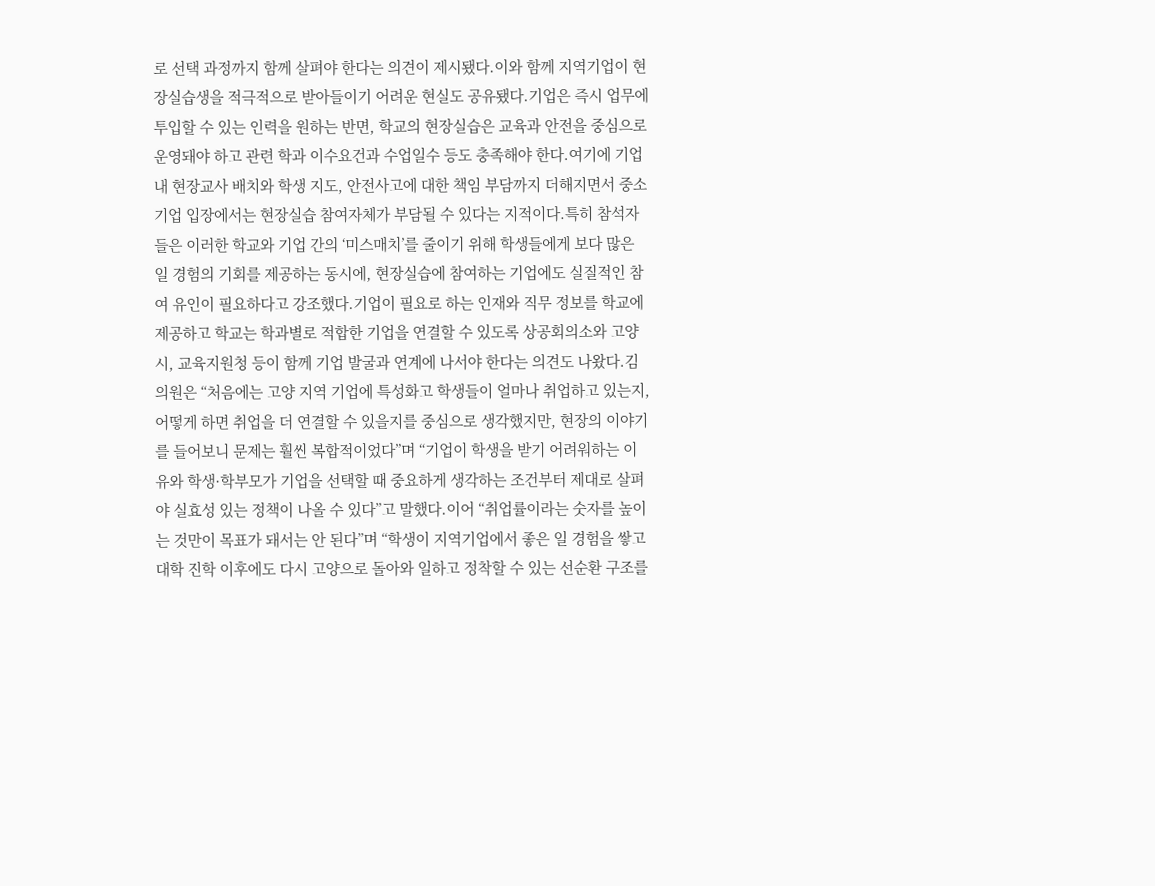로 선택 과정까지 함께 살펴야 한다는 의견이 제시됐다.이와 함께 지역기업이 현장실습생을 적극적으로 받아들이기 어려운 현실도 공유됐다.기업은 즉시 업무에 투입할 수 있는 인력을 원하는 반면, 학교의 현장실습은 교육과 안전을 중심으로 운영돼야 하고 관련 학과 이수요건과 수업일수 등도 충족해야 한다.여기에 기업 내 현장교사 배치와 학생 지도, 안전사고에 대한 책임 부담까지 더해지면서 중소기업 입장에서는 현장실습 참여자체가 부담될 수 있다는 지적이다.특히 참석자들은 이러한 학교와 기업 간의 ‘미스매치’를 줄이기 위해 학생들에게 보다 많은 일 경험의 기회를 제공하는 동시에, 현장실습에 참여하는 기업에도 실질적인 참여 유인이 필요하다고 강조했다.기업이 필요로 하는 인재와 직무 정보를 학교에 제공하고 학교는 학과별로 적합한 기업을 연결할 수 있도록 상공회의소와 고양시, 교육지원청 등이 함께 기업 발굴과 연계에 나서야 한다는 의견도 나왔다.김 의원은 “처음에는 고양 지역 기업에 특성화고 학생들이 얼마나 취업하고 있는지, 어떻게 하면 취업을 더 연결할 수 있을지를 중심으로 생각했지만, 현장의 이야기를 들어보니 문제는 훨씬 복합적이었다”며 “기업이 학생을 받기 어려워하는 이유와 학생·학부모가 기업을 선택할 때 중요하게 생각하는 조건부터 제대로 살펴야 실효성 있는 정책이 나올 수 있다”고 말했다.이어 “취업률이라는 숫자를 높이는 것만이 목표가 돼서는 안 된다”며 “학생이 지역기업에서 좋은 일 경험을 쌓고 대학 진학 이후에도 다시 고양으로 돌아와 일하고 정착할 수 있는 선순환 구조를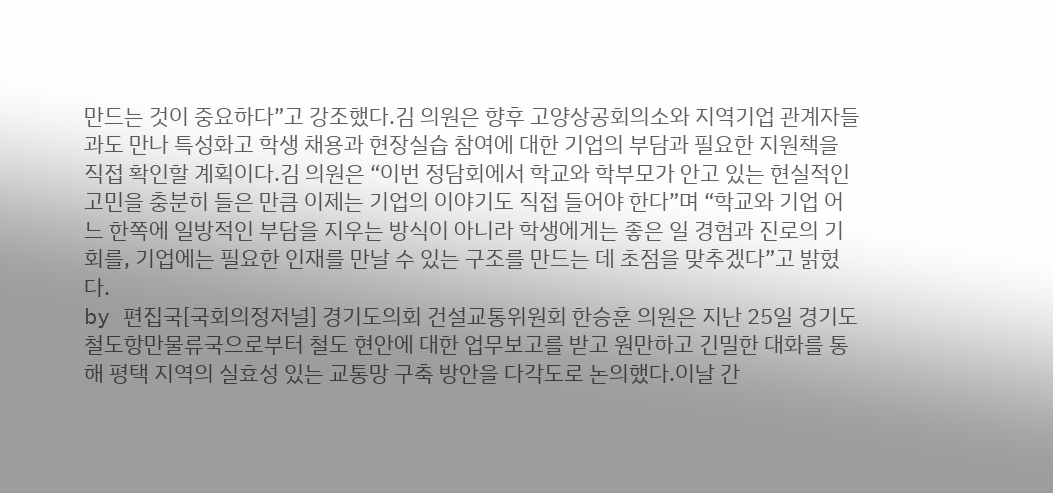만드는 것이 중요하다”고 강조했다.김 의원은 향후 고양상공회의소와 지역기업 관계자들과도 만나 특성화고 학생 채용과 현장실습 참여에 대한 기업의 부담과 필요한 지원책을 직접 확인할 계획이다.김 의원은 “이번 정담회에서 학교와 학부모가 안고 있는 현실적인 고민을 충분히 들은 만큼 이제는 기업의 이야기도 직접 들어야 한다”며 “학교와 기업 어느 한쪽에 일방적인 부담을 지우는 방식이 아니라 학생에게는 좋은 일 경험과 진로의 기회를, 기업에는 필요한 인재를 만날 수 있는 구조를 만드는 데 초점을 맞추겠다”고 밝혔다.
by 편집국[국회의정저널] 경기도의회 건설교통위원회 한승훈 의원은 지난 25일 경기도 철도항만물류국으로부터 철도 현안에 대한 업무보고를 받고 원만하고 긴밀한 대화를 통해 평택 지역의 실효성 있는 교통망 구축 방안을 다각도로 논의했다.이날 간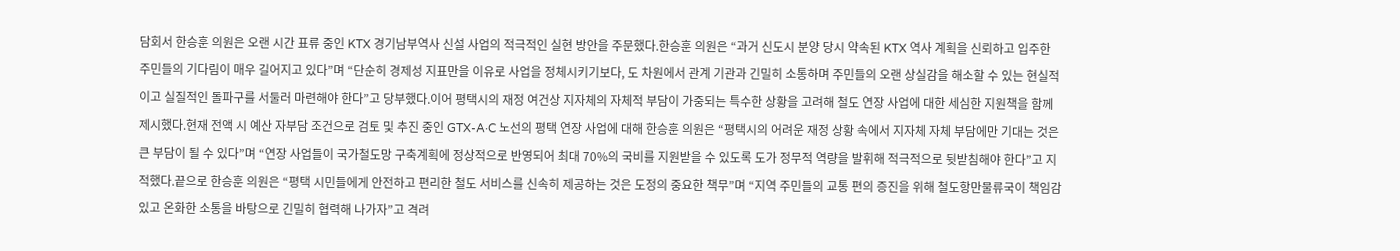담회서 한승훈 의원은 오랜 시간 표류 중인 KTX 경기남부역사 신설 사업의 적극적인 실현 방안을 주문했다.한승훈 의원은 “과거 신도시 분양 당시 약속된 KTX 역사 계획을 신뢰하고 입주한 주민들의 기다림이 매우 길어지고 있다”며 “단순히 경제성 지표만을 이유로 사업을 정체시키기보다, 도 차원에서 관계 기관과 긴밀히 소통하며 주민들의 오랜 상실감을 해소할 수 있는 현실적이고 실질적인 돌파구를 서둘러 마련해야 한다”고 당부했다.이어 평택시의 재정 여건상 지자체의 자체적 부담이 가중되는 특수한 상황을 고려해 철도 연장 사업에 대한 세심한 지원책을 함께 제시했다.현재 전액 시 예산 자부담 조건으로 검토 및 추진 중인 GTX-A·C 노선의 평택 연장 사업에 대해 한승훈 의원은 “평택시의 어려운 재정 상황 속에서 지자체 자체 부담에만 기대는 것은 큰 부담이 될 수 있다”며 “연장 사업들이 국가철도망 구축계획에 정상적으로 반영되어 최대 70%의 국비를 지원받을 수 있도록 도가 정무적 역량을 발휘해 적극적으로 뒷받침해야 한다”고 지적했다.끝으로 한승훈 의원은 “평택 시민들에게 안전하고 편리한 철도 서비스를 신속히 제공하는 것은 도정의 중요한 책무”며 “지역 주민들의 교통 편의 증진을 위해 철도항만물류국이 책임감 있고 온화한 소통을 바탕으로 긴밀히 협력해 나가자”고 격려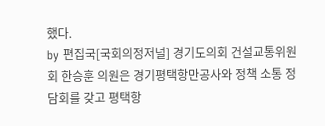했다.
by 편집국[국회의정저널] 경기도의회 건설교통위원회 한승훈 의원은 경기평택항만공사와 정책 소통 정담회를 갖고 평택항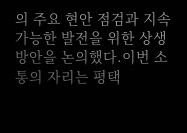의 주요 현안 점검과 지속 가능한 발전을 위한 상생 방안을 논의했다.이번 소통의 자리는 평택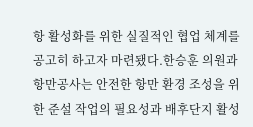항 활성화를 위한 실질적인 협업 체계를 공고히 하고자 마련됐다.한승훈 의원과 항만공사는 안전한 항만 환경 조성을 위한 준설 작업의 필요성과 배후단지 활성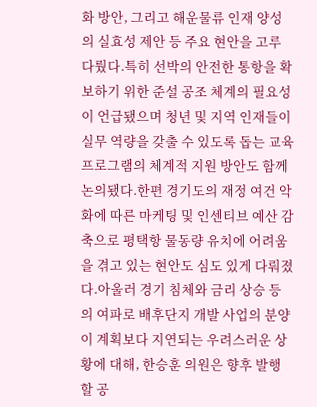화 방안, 그리고 해운물류 인재 양성의 실효성 제안 등 주요 현안을 고루 다뤘다.특히 선박의 안전한 통항을 확보하기 위한 준설 공조 체계의 필요성이 언급됐으며 청년 및 지역 인재들이 실무 역량을 갖출 수 있도록 돕는 교육 프로그램의 체계적 지원 방안도 함께 논의됐다.한편 경기도의 재정 여건 악화에 따른 마케팅 및 인센티브 예산 감축으로 평택항 물동량 유치에 어려움을 겪고 있는 현안도 심도 있게 다뤄졌다.아울러 경기 침체와 금리 상승 등의 여파로 배후단지 개발 사업의 분양이 계획보다 지연되는 우려스러운 상황에 대해, 한승훈 의원은 향후 발행할 공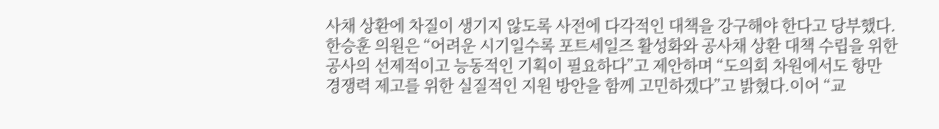사채 상환에 차질이 생기지 않도록 사전에 다각적인 대책을 강구해야 한다고 당부했다.한승훈 의원은 “어려운 시기일수록 포트세일즈 활성화와 공사채 상환 대책 수립을 위한 공사의 선제적이고 능동적인 기획이 필요하다”고 제안하며 “도의회 차원에서도 항만 경쟁력 제고를 위한 실질적인 지원 방안을 함께 고민하겠다”고 밝혔다.이어 “교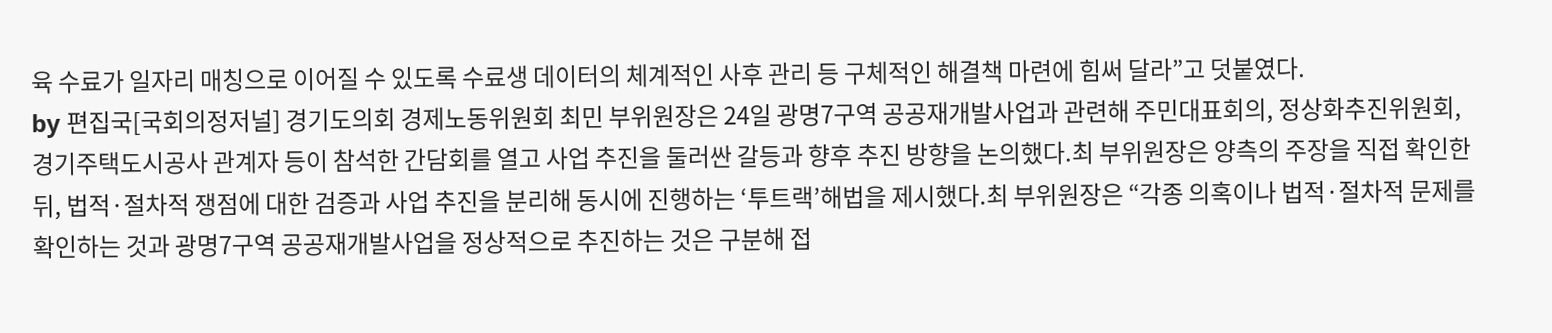육 수료가 일자리 매칭으로 이어질 수 있도록 수료생 데이터의 체계적인 사후 관리 등 구체적인 해결책 마련에 힘써 달라”고 덧붙였다.
by 편집국[국회의정저널] 경기도의회 경제노동위원회 최민 부위원장은 24일 광명7구역 공공재개발사업과 관련해 주민대표회의, 정상화추진위원회, 경기주택도시공사 관계자 등이 참석한 간담회를 열고 사업 추진을 둘러싼 갈등과 향후 추진 방향을 논의했다.최 부위원장은 양측의 주장을 직접 확인한 뒤, 법적·절차적 쟁점에 대한 검증과 사업 추진을 분리해 동시에 진행하는 ‘투트랙’해법을 제시했다.최 부위원장은 “각종 의혹이나 법적·절차적 문제를 확인하는 것과 광명7구역 공공재개발사업을 정상적으로 추진하는 것은 구분해 접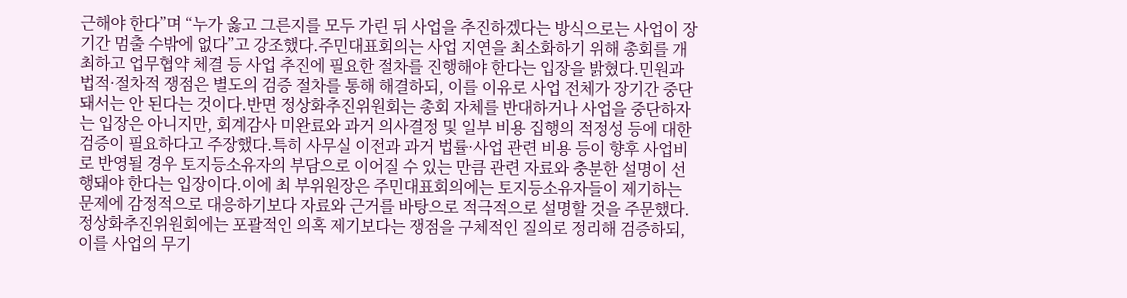근해야 한다”며 “누가 옳고 그른지를 모두 가린 뒤 사업을 추진하겠다는 방식으로는 사업이 장기간 멈출 수밖에 없다”고 강조했다.주민대표회의는 사업 지연을 최소화하기 위해 총회를 개최하고 업무협약 체결 등 사업 추진에 필요한 절차를 진행해야 한다는 입장을 밝혔다.민원과 법적·절차적 쟁점은 별도의 검증 절차를 통해 해결하되, 이를 이유로 사업 전체가 장기간 중단돼서는 안 된다는 것이다.반면 정상화추진위원회는 총회 자체를 반대하거나 사업을 중단하자는 입장은 아니지만, 회계감사 미완료와 과거 의사결정 및 일부 비용 집행의 적정성 등에 대한 검증이 필요하다고 주장했다.특히 사무실 이전과 과거 법률·사업 관련 비용 등이 향후 사업비로 반영될 경우 토지등소유자의 부담으로 이어질 수 있는 만큼 관련 자료와 충분한 설명이 선행돼야 한다는 입장이다.이에 최 부위원장은 주민대표회의에는 토지등소유자들이 제기하는 문제에 감정적으로 대응하기보다 자료와 근거를 바탕으로 적극적으로 설명할 것을 주문했다.정상화추진위원회에는 포괄적인 의혹 제기보다는 쟁점을 구체적인 질의로 정리해 검증하되, 이를 사업의 무기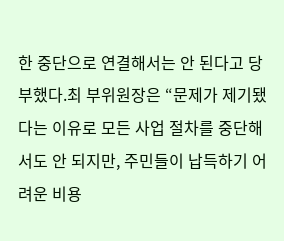한 중단으로 연결해서는 안 된다고 당부했다.최 부위원장은 “문제가 제기됐다는 이유로 모든 사업 절차를 중단해서도 안 되지만, 주민들이 납득하기 어려운 비용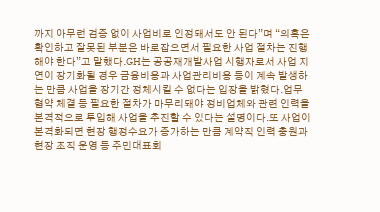까지 아무런 검증 없이 사업비로 인정돼서도 안 된다”며 “의혹은 확인하고 잘못된 부분은 바로잡으면서 필요한 사업 절차는 진행해야 한다”고 말했다.GH는 공공재개발사업 시행자로서 사업 지연이 장기화될 경우 금융비용과 사업관리비용 등이 계속 발생하는 만큼 사업을 장기간 정체시킬 수 없다는 입장을 밝혔다.업무협약 체결 등 필요한 절차가 마무리돼야 정비업체와 관련 인력을 본격적으로 투입해 사업을 추진할 수 있다는 설명이다.또 사업이 본격화되면 현장 행정수요가 증가하는 만큼 계약직 인력 충원과 현장 조직 운영 등 주민대표회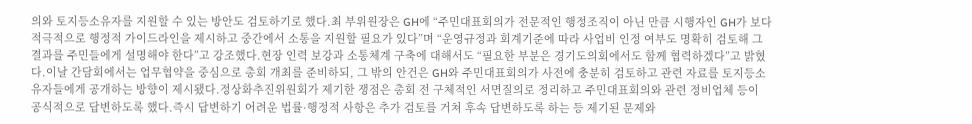의와 토지등소유자를 지원할 수 있는 방안도 검토하기로 했다.최 부위원장은 GH에 “주민대표회의가 전문적인 행정조직이 아닌 만큼 시행자인 GH가 보다 적극적으로 행정적 가이드라인을 제시하고 중간에서 소통을 지원할 필요가 있다”며 “운영규정과 회계기준에 따라 사업비 인정 여부도 명확히 검토해 그 결과를 주민들에게 설명해야 한다”고 강조했다.현장 인력 보강과 소통체계 구축에 대해서도 “필요한 부분은 경기도의회에서도 함께 협력하겠다”고 밝혔다.이날 간담회에서는 업무협약을 중심으로 총회 개최를 준비하되, 그 밖의 안건은 GH와 주민대표회의가 사전에 충분히 검토하고 관련 자료를 토지등소유자들에게 공개하는 방향이 제시됐다.정상화추진위원회가 제기한 쟁점은 총회 전 구체적인 서면질의로 정리하고 주민대표회의와 관련 정비업체 등이 공식적으로 답변하도록 했다.즉시 답변하기 어려운 법률·행정적 사항은 추가 검토를 거쳐 후속 답변하도록 하는 등 제기된 문제와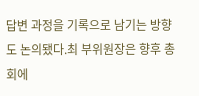답변 과정을 기록으로 남기는 방향도 논의됐다.최 부위원장은 향후 총회에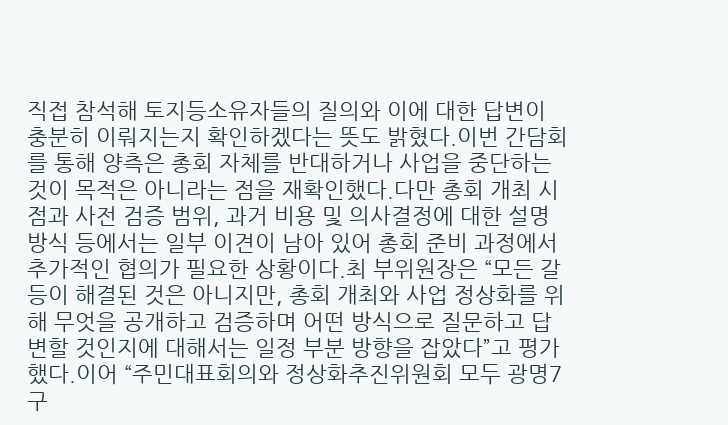직접 참석해 토지등소유자들의 질의와 이에 대한 답변이 충분히 이뤄지는지 확인하겠다는 뜻도 밝혔다.이번 간담회를 통해 양측은 총회 자체를 반대하거나 사업을 중단하는 것이 목적은 아니라는 점을 재확인했다.다만 총회 개최 시점과 사전 검증 범위, 과거 비용 및 의사결정에 대한 설명 방식 등에서는 일부 이견이 남아 있어 총회 준비 과정에서 추가적인 협의가 필요한 상황이다.최 부위원장은 “모든 갈등이 해결된 것은 아니지만, 총회 개최와 사업 정상화를 위해 무엇을 공개하고 검증하며 어떤 방식으로 질문하고 답변할 것인지에 대해서는 일정 부분 방향을 잡았다”고 평가했다.이어 “주민대표회의와 정상화추진위원회 모두 광명7구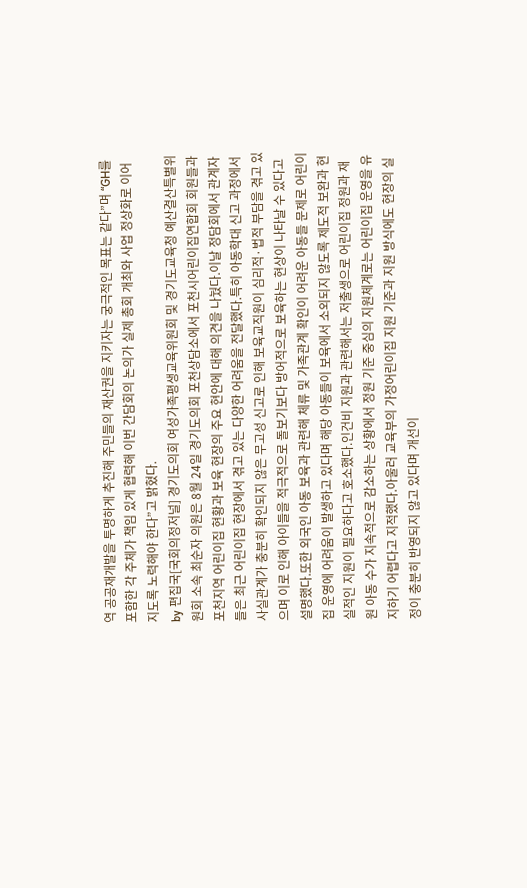역 공공재개발을 투명하게 추진해 주민들의 재산권을 지키자는 궁극적인 목표는 같다”며 “GH를 포함한 각 주체가 책임 있게 협력해 이번 간담회의 논의가 실제 총회 개최와 사업 정상화로 이어지도록 노력해야 한다”고 밝혔다.
by 편집국[국회의정저널] 경기도의회 여성가족평생교육위원회 및 경기도교육청 예산결산특별위원회 소속 최순자 의원은 8월 24일 경기도의회 포천상담소에서 포천시어린이집연합회 회원들과 포천지역 어린이집 현황과 보육 현장의 주요 현안에 대해 의견을 나눴다.이날 정담회에서 관계자들은 최근 어린이집 현장에서 겪고 있는 다양한 어려움을 전달했다.특히 아동학대 신고 과정에서 사실관계가 충분히 확인되지 않은 무고성 신고로 인해 보육교직원이 심리적·법적 부담을 겪고 있으며 이로 인해 아이들을 적극적으로 돌보기보다 방어적으로 보육하는 현상이 나타날 수 있다고 설명했다.또한 외국인 아동 보육과 관련해 체류 및 가족관계 확인이 어려운 아동들 문제로 어린이집 운영에 어려움이 발생하고 있다며 해당 아동들이 보육에서 소외되지 않도록 제도적 보완과 현실적인 지원이 필요하다고 호소했다.인건비 지원과 관련해서는 저출생으로 어린이집 정원과 재원 아동 수가 지속적으로 감소하는 상황에서 정원 기준 중심의 지원체계로는 어린이집 운영을 유지하기 어렵다고 지적했다.아울러 교육부의 가정어린이집 지원 기준과 지원 방식에도 현장의 실정이 충분히 반영되지 않고 있다며 개선이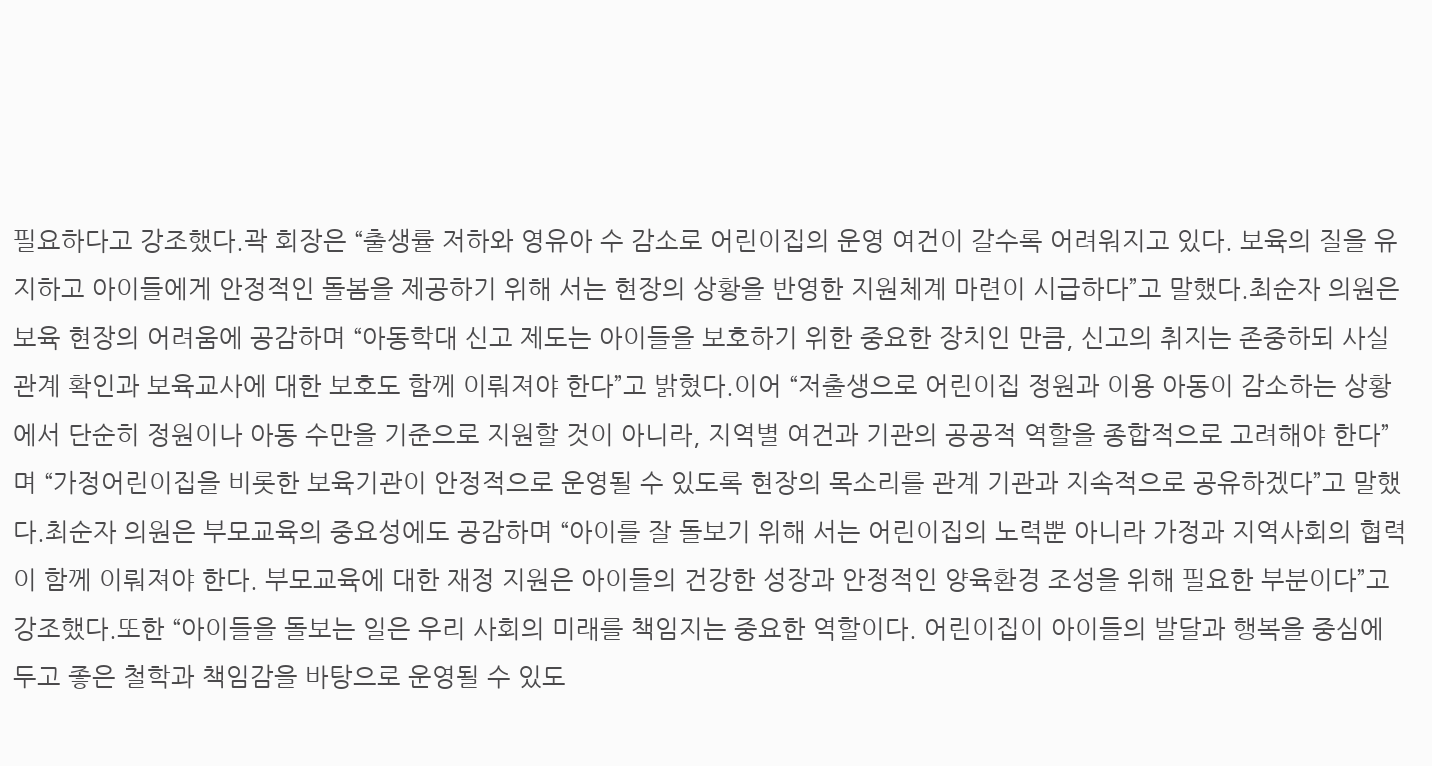필요하다고 강조했다.곽 회장은 “출생률 저하와 영유아 수 감소로 어린이집의 운영 여건이 갈수록 어려워지고 있다. 보육의 질을 유지하고 아이들에게 안정적인 돌봄을 제공하기 위해 서는 현장의 상황을 반영한 지원체계 마련이 시급하다”고 말했다.최순자 의원은 보육 현장의 어려움에 공감하며 “아동학대 신고 제도는 아이들을 보호하기 위한 중요한 장치인 만큼, 신고의 취지는 존중하되 사실관계 확인과 보육교사에 대한 보호도 함께 이뤄져야 한다”고 밝혔다.이어 “저출생으로 어린이집 정원과 이용 아동이 감소하는 상황에서 단순히 정원이나 아동 수만을 기준으로 지원할 것이 아니라, 지역별 여건과 기관의 공공적 역할을 종합적으로 고려해야 한다”며 “가정어린이집을 비롯한 보육기관이 안정적으로 운영될 수 있도록 현장의 목소리를 관계 기관과 지속적으로 공유하겠다”고 말했다.최순자 의원은 부모교육의 중요성에도 공감하며 “아이를 잘 돌보기 위해 서는 어린이집의 노력뿐 아니라 가정과 지역사회의 협력이 함께 이뤄져야 한다. 부모교육에 대한 재정 지원은 아이들의 건강한 성장과 안정적인 양육환경 조성을 위해 필요한 부분이다”고 강조했다.또한 “아이들을 돌보는 일은 우리 사회의 미래를 책임지는 중요한 역할이다. 어린이집이 아이들의 발달과 행복을 중심에 두고 좋은 철학과 책임감을 바탕으로 운영될 수 있도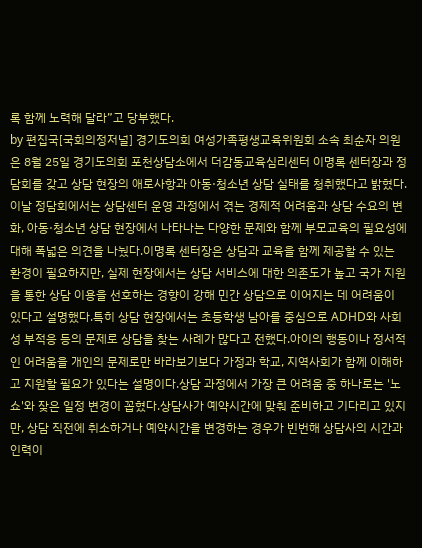록 함께 노력해 달라”고 당부했다.
by 편집국[국회의정저널] 경기도의회 여성가족평생교육위원회 소속 최순자 의원은 8월 25일 경기도의회 포천상담소에서 더감동교육심리센터 이명록 센터장과 정담회를 갖고 상담 현장의 애로사항과 아동·청소년 상담 실태를 청취했다고 밝혔다.이날 정담회에서는 상담센터 운영 과정에서 겪는 경제적 어려움과 상담 수요의 변화, 아동·청소년 상담 현장에서 나타나는 다양한 문제와 함께 부모교육의 필요성에 대해 폭넓은 의견을 나눴다.이명록 센터장은 상담과 교육을 함께 제공할 수 있는 환경이 필요하지만, 실제 현장에서는 상담 서비스에 대한 의존도가 높고 국가 지원을 통한 상담 이용을 선호하는 경향이 강해 민간 상담으로 이어지는 데 어려움이 있다고 설명했다.특히 상담 현장에서는 초등학생 남아를 중심으로 ADHD와 사회성 부적응 등의 문제로 상담을 찾는 사례가 많다고 전했다.아이의 행동이나 정서적인 어려움을 개인의 문제로만 바라보기보다 가정과 학교, 지역사회가 함께 이해하고 지원할 필요가 있다는 설명이다.상담 과정에서 가장 큰 어려움 중 하나로는 '노쇼'와 잦은 일정 변경이 꼽혔다.상담사가 예약시간에 맞춰 준비하고 기다리고 있지만, 상담 직전에 취소하거나 예약시간을 변경하는 경우가 빈번해 상담사의 시간과 인력이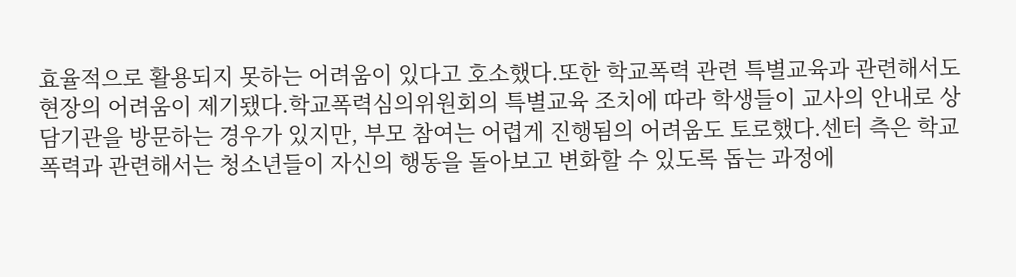효율적으로 활용되지 못하는 어려움이 있다고 호소했다.또한 학교폭력 관련 특별교육과 관련해서도 현장의 어려움이 제기됐다.학교폭력심의위원회의 특별교육 조치에 따라 학생들이 교사의 안내로 상담기관을 방문하는 경우가 있지만, 부모 참여는 어렵게 진행됨의 어려움도 토로했다.센터 측은 학교폭력과 관련해서는 청소년들이 자신의 행동을 돌아보고 변화할 수 있도록 돕는 과정에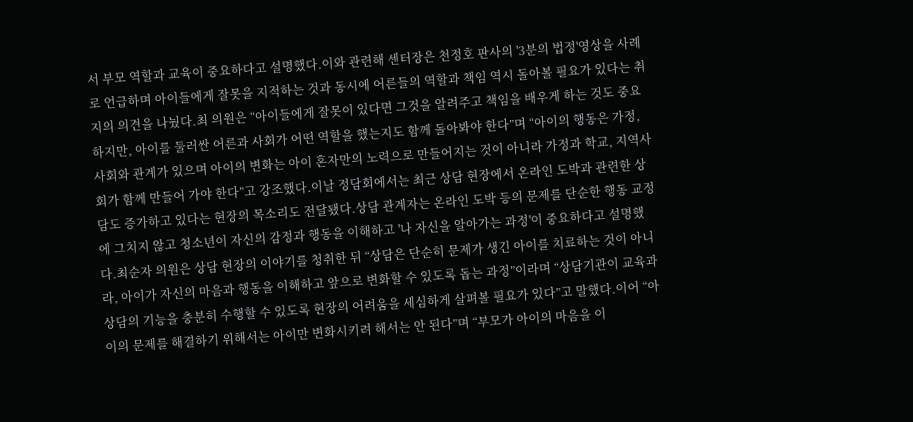서 부모 역할과 교육이 중요하다고 설명했다.이와 관련해 센터장은 천정호 판사의 '3분의 법정'영상을 사례로 언급하며 아이들에게 잘못을 지적하는 것과 동시에 어른들의 역할과 책임 역시 돌아볼 필요가 있다는 취지의 의견을 나눴다.최 의원은 “아이들에게 잘못이 있다면 그것을 알려주고 책임을 배우게 하는 것도 중요하지만, 아이를 둘러싼 어른과 사회가 어떤 역할을 했는지도 함께 돌아봐야 한다”며 “아이의 행동은 가정, 사회와 관계가 있으며 아이의 변화는 아이 혼자만의 노력으로 만들어지는 것이 아니라 가정과 학교, 지역사회가 함께 만들어 가야 한다”고 강조했다.이날 정담회에서는 최근 상담 현장에서 온라인 도박과 관련한 상담도 증가하고 있다는 현장의 목소리도 전달됐다.상담 관계자는 온라인 도박 등의 문제를 단순한 행동 교정에 그치지 않고 청소년이 자신의 감정과 행동을 이해하고 '나 자신을 알아가는 과정'이 중요하다고 설명했다.최순자 의원은 상담 현장의 이야기를 청취한 뒤 “상담은 단순히 문제가 생긴 아이를 치료하는 것이 아니라, 아이가 자신의 마음과 행동을 이해하고 앞으로 변화할 수 있도록 돕는 과정”이라며 “상담기관이 교육과 상담의 기능을 충분히 수행할 수 있도록 현장의 어려움을 세심하게 살펴볼 필요가 있다”고 말했다.이어 “아이의 문제를 해결하기 위해서는 아이만 변화시키려 해서는 안 된다”며 “부모가 아이의 마음을 이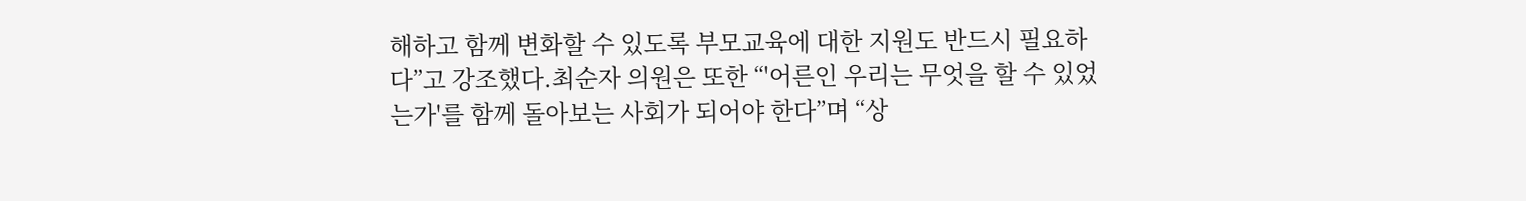해하고 함께 변화할 수 있도록 부모교육에 대한 지원도 반드시 필요하다”고 강조했다.최순자 의원은 또한 “'어른인 우리는 무엇을 할 수 있었는가'를 함께 돌아보는 사회가 되어야 한다”며 “상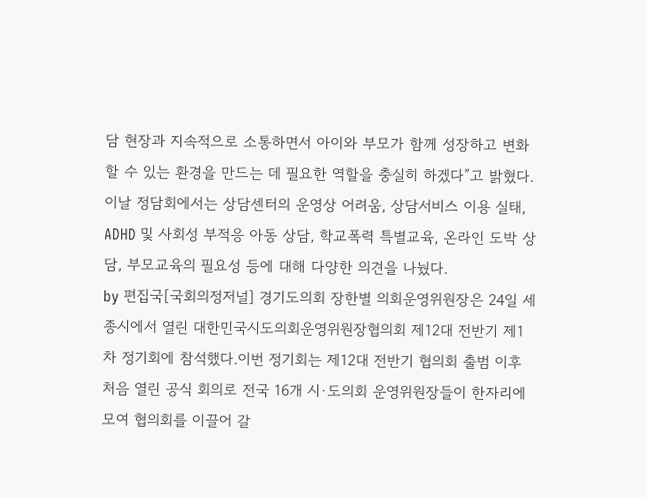담 현장과 지속적으로 소통하면서 아이와 부모가 함께 성장하고 변화할 수 있는 환경을 만드는 데 필요한 역할을 충실히 하겠다”고 밝혔다.이날 정담회에서는 상담센터의 운영상 어려움, 상담서비스 이용 실태, ADHD 및 사회성 부적응 아동 상담, 학교폭력 특별교육, 온라인 도박 상담, 부모교육의 필요성 등에 대해 다양한 의견을 나눴다.
by 편집국[국회의정저널] 경기도의회 장한별 의회운영위원장은 24일 세종시에서 열린 대한민국시도의회운영위원장협의회 제12대 전반기 제1차 정기회에 참석했다.이번 정기회는 제12대 전반기 협의회 출범 이후 처음 열린 공식 회의로 전국 16개 시·도의회 운영위원장들이 한자리에 모여 협의회를 이끌어 갈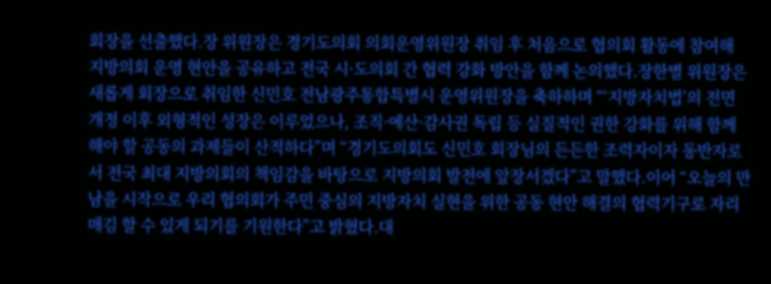회장을 선출했다.장 위원장은 경기도의회 의회운영위원장 취임 후 처음으로 협의회 활동에 참여해 지방의회 운영 현안을 공유하고 전국 시·도의회 간 협력 강화 방안을 함께 논의했다.장한별 위원장은 새롭게 회장으로 취임한 신민호 전남광주통합특별시 운영위원장을 축하하며 “‘지방자치법’의 전면 개정 이후 외형적인 성장은 이루었으나, 조직·예산·감사권 독립 등 실질적인 권한 강화를 위해 함께 해야 할 공동의 과제들이 산적하다”며 “경기도의회도 신민호 회장님의 든든한 조력자이자 동반자로서 전국 최대 지방의회의 책임감을 바탕으로 지방의회 발전에 앞장서겠다”고 말했다.이어 “오늘의 만남을 시작으로 우리 협의회가 주민 중심의 지방자치 실현을 위한 공동 현안 해결의 협력기구로 자리매김 할 수 있게 되기를 기원한다”고 밝혔다.대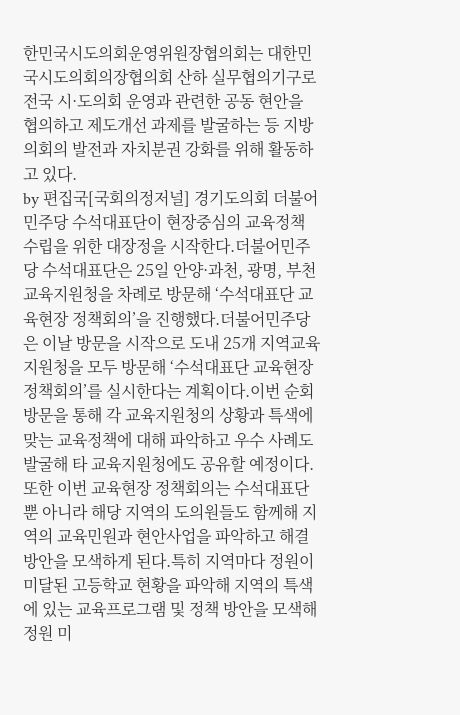한민국시도의회운영위원장협의회는 대한민국시도의회의장협의회 산하 실무협의기구로 전국 시·도의회 운영과 관련한 공동 현안을 협의하고 제도개선 과제를 발굴하는 등 지방의회의 발전과 자치분권 강화를 위해 활동하고 있다.
by 편집국[국회의정저널] 경기도의회 더불어민주당 수석대표단이 현장중심의 교육정책 수립을 위한 대장정을 시작한다.더불어민주당 수석대표단은 25일 안양·과천, 광명, 부천교육지원청을 차례로 방문해 ‘수석대표단 교육현장 정책회의’을 진행했다.더불어민주당은 이날 방문을 시작으로 도내 25개 지역교육지원청을 모두 방문해 ‘수석대표단 교육현장 정책회의’를 실시한다는 계획이다.이번 순회 방문을 통해 각 교육지원청의 상황과 특색에 맞는 교육정책에 대해 파악하고 우수 사례도 발굴해 타 교육지원청에도 공유할 예정이다.또한 이번 교육현장 정책회의는 수석대표단뿐 아니라 해당 지역의 도의원들도 함께해 지역의 교육민원과 현안사업을 파악하고 해결방안을 모색하게 된다.특히 지역마다 정원이 미달된 고등학교 현황을 파악해 지역의 특색에 있는 교육프로그램 및 정책 방안을 모색해 정원 미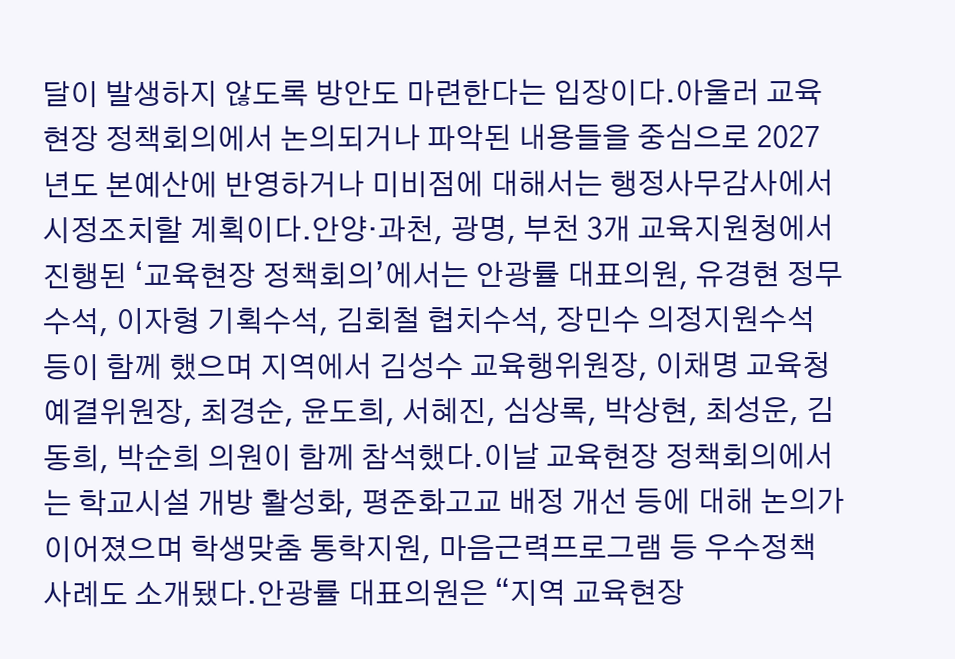달이 발생하지 않도록 방안도 마련한다는 입장이다.아울러 교육현장 정책회의에서 논의되거나 파악된 내용들을 중심으로 2027년도 본예산에 반영하거나 미비점에 대해서는 행정사무감사에서 시정조치할 계획이다.안양·과천, 광명, 부천 3개 교육지원청에서 진행된 ‘교육현장 정책회의’에서는 안광률 대표의원, 유경현 정무수석, 이자형 기획수석, 김회철 협치수석, 장민수 의정지원수석 등이 함께 했으며 지역에서 김성수 교육행위원장, 이채명 교육청예결위원장, 최경순, 윤도희, 서혜진, 심상록, 박상현, 최성운, 김동희, 박순희 의원이 함께 참석했다.이날 교육현장 정책회의에서는 학교시설 개방 활성화, 평준화고교 배정 개선 등에 대해 논의가 이어졌으며 학생맞춤 통학지원, 마음근력프로그램 등 우수정책 사례도 소개됐다.안광률 대표의원은 “지역 교육현장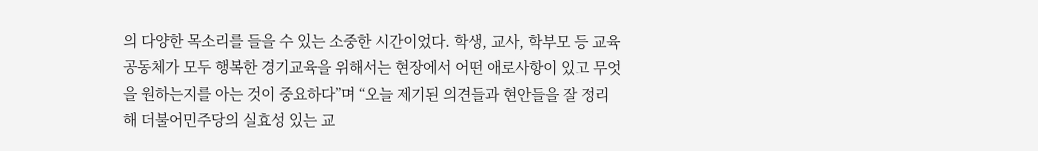의 다양한 목소리를 들을 수 있는 소중한 시간이었다. 학생, 교사, 학부모 등 교육공동체가 모두 행복한 경기교육을 위해서는 현장에서 어떤 애로사항이 있고 무엇을 원하는지를 아는 것이 중요하다”며 “오늘 제기된 의견들과 현안들을 잘 정리해 더불어민주당의 실효성 있는 교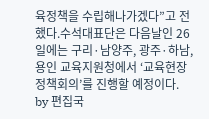육정책을 수립해나가겠다”고 전했다.수석대표단은 다음날인 26일에는 구리·남양주, 광주·하남, 용인 교육지원청에서 ‘교육현장 정책회의’를 진행할 예정이다.
by 편집국